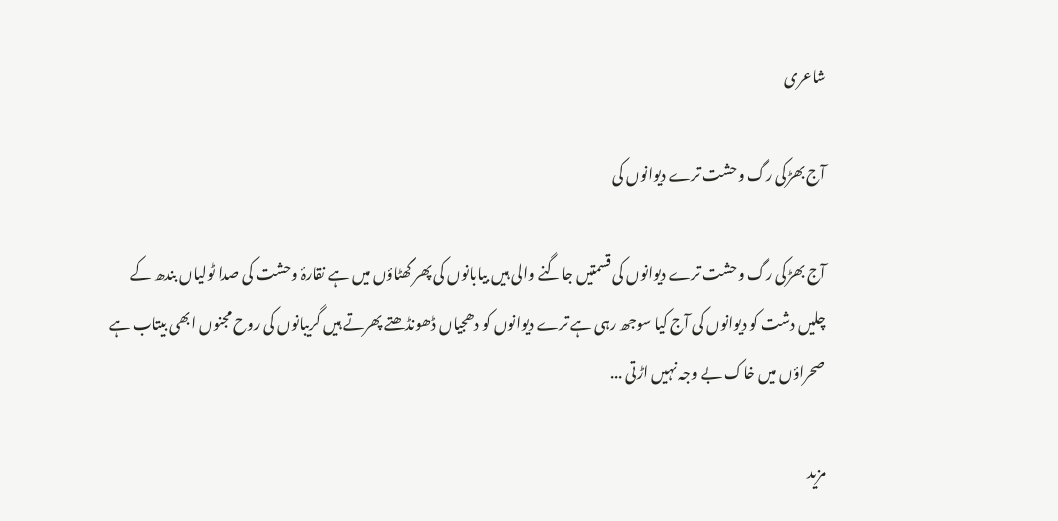شاعری

آج بھڑکی رگ وحشت ترے دیوانوں کی

آج بھڑکی رگ وحشت ترے دیوانوں کی قسمتیں جاگنے والی ہیں بیابانوں کی پھر گھٹاؤں میں ہے نقارۂ وحشت کی صدا ٹولیاں بندھ کے چلیں دشت کو دیوانوں کی آج کیا سوجھ رہی ہے ترے دیوانوں کو دھجیاں ڈھونڈھتے پھرتے ہیں گریبانوں کی روح مجنوں ابھی بیتاب ہے صحراؤں میں خاک بے وجہ نہیں اڑتی ...

مزید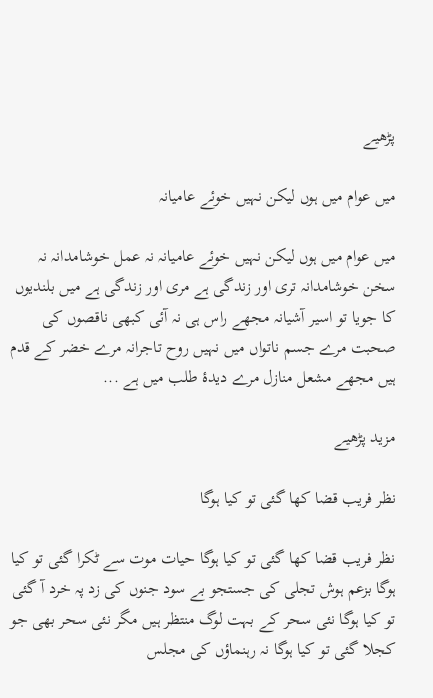پڑھیے

میں عوام میں ہوں لیکن نہیں خوئے عامیانہ

میں عوام میں ہوں لیکن نہیں خوئے عامیانہ نہ عمل خوشامدانہ نہ سخن خوشامدانہ تری اور زندگی ہے مری اور زندگی ہے میں بلندیوں کا جویا تو اسیر آشیانہ مجھے راس ہی نہ آئی کبھی ناقصوں کی صحبت مرے جسم ناتواں میں نہیں روح تاجرانہ مرے خضر کے قدم ہیں مجھے مشعل منازل مرے دیدۂ طلب میں ہے ...

مزید پڑھیے

نظر فریب قضا کھا گئی تو کیا ہوگا

نظر فریب قضا کھا گئی تو کیا ہوگا حیات موت سے ٹکرا گئی تو کیا ہوگا بزعم ہوش تجلی کی جستجو بے سود جنوں کی زد پہ خرد آ گئی تو کیا ہوگا نئی سحر کے بہت لوگ منتظر ہیں مگر نئی سحر بھی جو کجلا گئی تو کیا ہوگا نہ رہنماؤں کی مجلس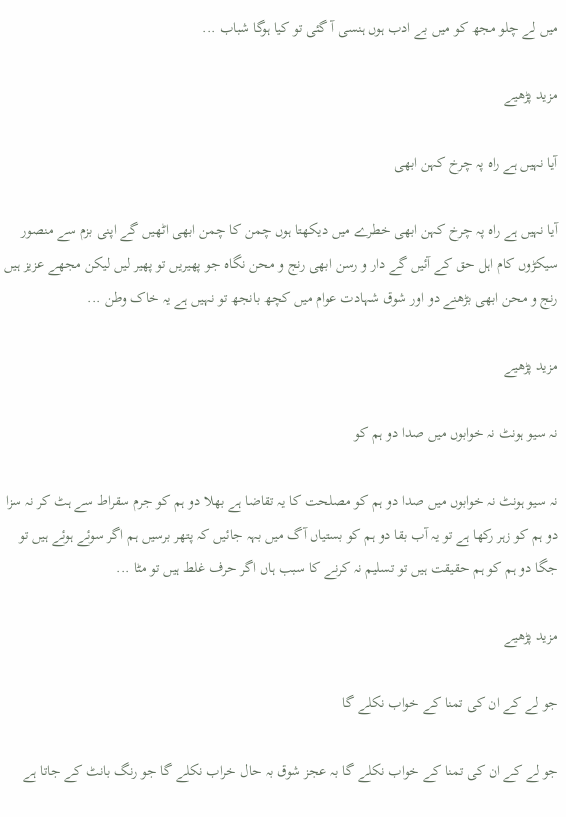میں لے چلو مجھ کو میں بے ادب ہوں ہنسی آ گئی تو کیا ہوگا شباب ...

مزید پڑھیے

آیا نہیں ہے راہ پہ چرخ کہن ابھی

آیا نہیں ہے راہ پہ چرخ کہن ابھی خطرے میں دیکھتا ہوں چمن کا چمن ابھی اٹھیں گے اپنی بزم سے منصور سیکڑوں کام اہل حق کے آئیں گے دار و رسن ابھی رنج و محن نگاہ جو پھیریں تو پھیر لیں لیکن مجھے عزیز ہیں رنج و محن ابھی بڑھنے دو اور شوق شہادت عوام میں کچھ بانجھ تو نہیں ہے یہ خاک وطن ...

مزید پڑھیے

نہ سیو ہونٹ نہ خوابوں میں صدا دو ہم کو

نہ سیو ہونٹ نہ خوابوں میں صدا دو ہم کو مصلحت کا یہ تقاضا ہے بھلا دو ہم کو جرم سقراط سے ہٹ کر نہ سزا دو ہم کو زہر رکھا ہے تو یہ آب بقا دو ہم کو بستیاں آگ میں بہہ جائیں کہ پتھر برسیں ہم اگر سوئے ہوئے ہیں تو جگا دو ہم کو ہم حقیقت ہیں تو تسلیم نہ کرنے کا سبب ہاں اگر حرف غلط ہیں تو مٹا ...

مزید پڑھیے

جو لے کے ان کی تمنا کے خواب نکلے گا

جو لے کے ان کی تمنا کے خواب نکلے گا بہ عجز شوق بہ حال خراب نکلے گا جو رنگ بانٹ کے جاتا ہے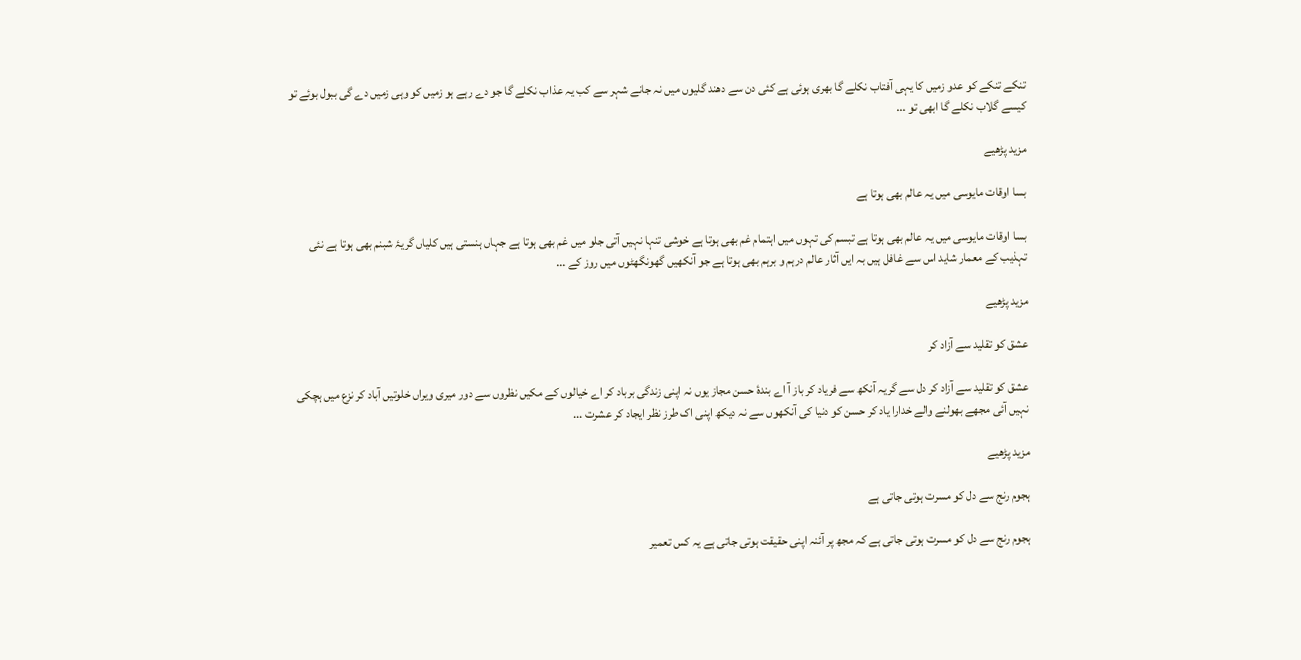تنکے تنکے کو عدو زمیں کا یہی آفتاب نکلے گا بھری ہوئی ہے کئی دن سے دھند گلیوں میں نہ جانے شہر سے کب یہ عذاب نکلے گا جو دے رہے ہو زمیں کو وہی زمیں دے گی ببول بوئے تو کیسے گلاب نکلے گا ابھی تو ...

مزید پڑھیے

بسا اوقات مایوسی میں یہ عالم بھی ہوتا ہے

بسا اوقات مایوسی میں یہ عالم بھی ہوتا ہے تبسم کی تہوں میں اہتمام غم بھی ہوتا ہے خوشی تنہا نہیں آتی جلو میں غم بھی ہوتا ہے جہاں ہنستی ہیں کلیاں گریۂ شبنم بھی ہوتا ہے نئی تہذیب کے معمار شاید اس سے غافل ہیں بہ ایں آثار عالم درہم و برہم بھی ہوتا ہے جو آنکھیں گھونگھٹوں میں روز کے ...

مزید پڑھیے

عشق کو تقلید سے آزاد کر

عشق کو تقلید سے آزاد کر دل سے گریہ آنکھ سے فریاد کر باز آ اے بندۂ حسن مجاز یوں نہ اپنی زندگی برباد کر اے خیالوں کے مکیں نظروں سے دور میری ویراں خلوتیں آباد کر نزع میں ہچکی نہیں آئی مجھے بھولنے والے خدارا یاد کر حسن کو دنیا کی آنکھوں سے نہ دیکھ اپنی اک طرز نظر ایجاد کر عشرت ...

مزید پڑھیے

ہجوم رنج سے دل کو مسرت ہوتی جاتی ہے

ہجوم رنج سے دل کو مسرت ہوتی جاتی ہے کہ مجھ پر آئنہ اپنی حقیقت ہوتی جاتی ہے یہ کس تعمیر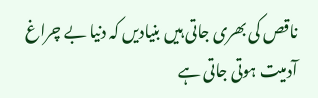ناقص کی بھری جاتی ہیں بنیادیں کہ دنیا بے چراغ آدمیت ہوتی جاتی ہے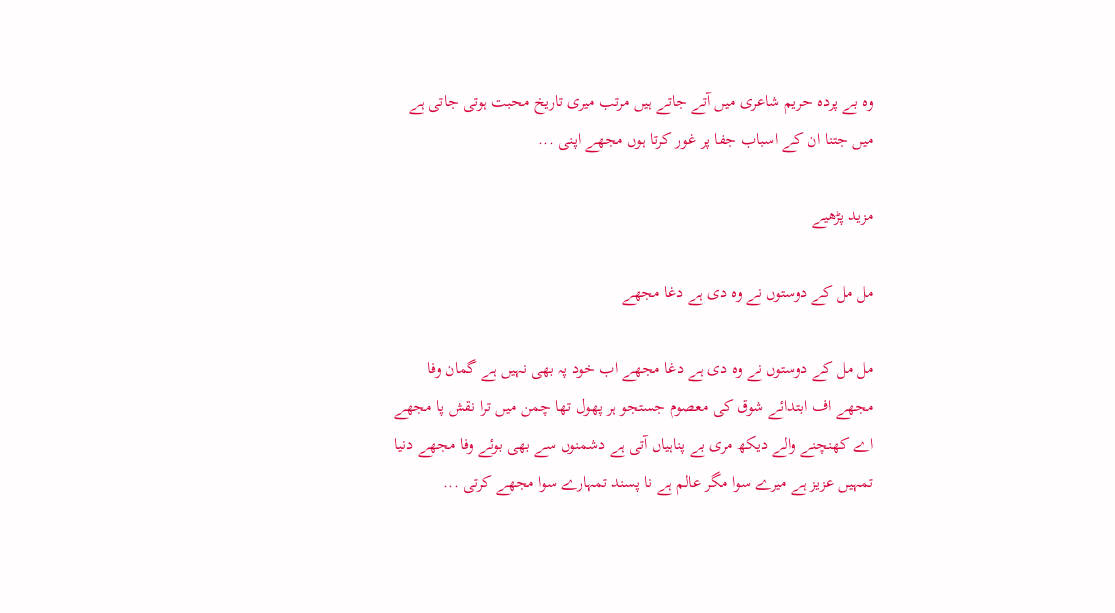وہ بے پردہ حریم شاعری میں آتے جاتے ہیں مرتب میری تاریخ‌‌ محبت ہوتی جاتی ہے میں جتنا ان کے اسباب جفا پر غور کرتا ہوں مجھے اپنی ...

مزید پڑھیے

مل مل کے دوستوں نے وہ دی ہے دغا مجھے

مل مل کے دوستوں نے وہ دی ہے دغا مجھے اب خود پہ بھی نہیں ہے گمان وفا مجھے اف ابتدائے شوق کی معصوم جستجو ہر پھول تھا چمن میں ترا نقش پا مجھے اے کھنچنے والے دیکھ مری بے پناہیاں آتی ہے دشمنوں سے بھی بوئے وفا مجھے دنیا تمہیں عزیز ہے میرے سوا مگر عالم ہے نا پسند تمہارے سوا مجھے کرتی ...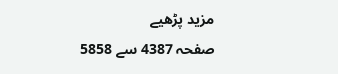مزید پڑھیے
صفحہ 4387 سے 5858